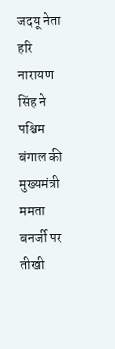जदयू नेता हरि नारायण सिंह ने पश्चिम बंगाल की मुख्यमंत्री ममता बनर्जी पर तीखी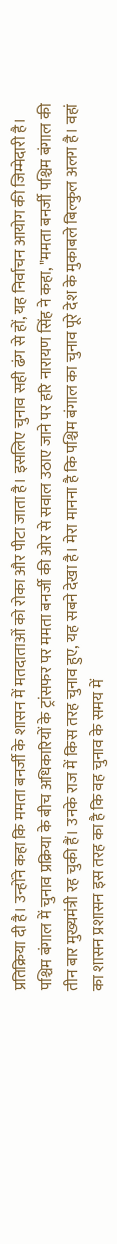प्रतिक्रिया दी है। उन्होंने कहा कि ममता बनर्जी के शासन में मतदाताओं को रोका और पीटा जाता है। इसलिए चुनाव सही ढंग से हों, यह निर्वाचन आयोग की जिम्मेदारी है।
पश्चिम बंगाल में चुनाव प्रक्रिया के बीच अधिकारियों के ट्रांसफर पर ममता बनर्जी की ओर से सवाल उठाए जाने पर हरि नारायण सिंह ने कहा, "ममता बनर्जी पश्चिम बंगाल की तीन बार मुख्यमंत्री रह चुकी हैं। उनके राज में किस तरह चुनाव हुए, यह सबने देखा है। मेरा मानना है कि पश्चिम बंगाल का चुनाव पूरे देश के मुकाबले बिल्कुल अलग है। वहां का शासन प्रशासन इस तरह का है कि वह चुनाव के समय में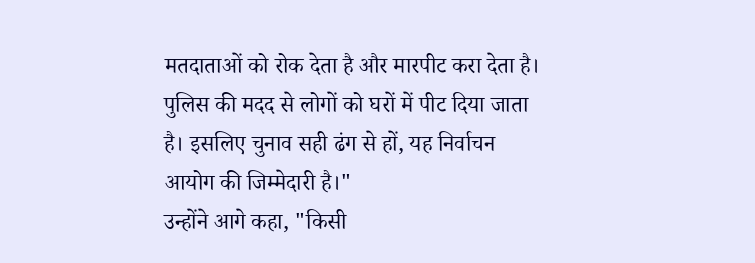मतदाताओं को रोक देता है और मारपीट करा देता है। पुलिस की मदद से लोगों को घरों में पीट दिया जाता है। इसलिए चुनाव सही ढंग से हों, यह निर्वाचन आयोग की जिम्मेदारी है।"
उन्होंने आगे कहा, "किसी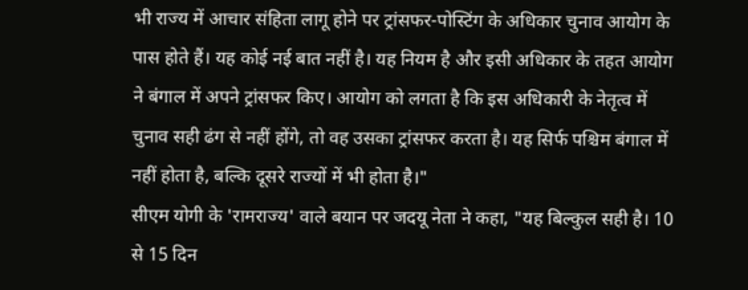भी राज्य में आचार संहिता लागू होने पर ट्रांसफर-पोस्टिंग के अधिकार चुनाव आयोग के पास होते हैं। यह कोई नई बात नहीं है। यह नियम है और इसी अधिकार के तहत आयोग ने बंगाल में अपने ट्रांसफर किए। आयोग को लगता है कि इस अधिकारी के नेतृत्व में चुनाव सही ढंग से नहीं होंगे, तो वह उसका ट्रांसफर करता है। यह सिर्फ पश्चिम बंगाल में नहीं होता है, बल्कि दूसरे राज्यों में भी होता है।"
सीएम योगी के 'रामराज्य' वाले बयान पर जदयू नेता ने कहा, "यह बिल्कुल सही है। 10 से 15 दिन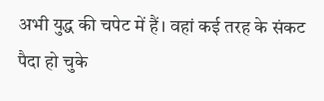अभी युद्ध की चपेट में हैं। वहां कई तरह के संकट पैदा हो चुके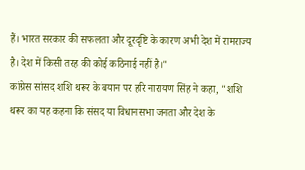हैं। भारत सरकार की सफलता और दूरदृष्टि के कारण अभी देश में रामराज्य है। देश में किसी तरह की कोई कठिनाई नहीं है।"
कांग्रेस सांसद शशि थरूर के बयान पर हरि नारायण सिंह ने कहा, "शशि थरूर का यह कहना कि संसद या विधानसभा जनता और देश के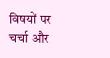विषयों पर चर्चा और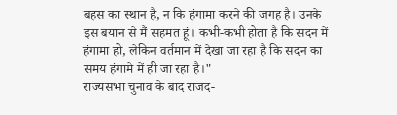बहस का स्थान है, न कि हंगामा करने की जगह है। उनके
इस बयान से मैं सहमत हूं। कभी-कभी होता है कि सदन में हंगामा हो, लेकिन वर्तमान में देखा जा रहा है कि सदन का समय हंगामे में ही जा रहा है।"
राज्यसभा चुनाव के बाद राजद-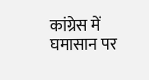कांग्रेस में घमासान पर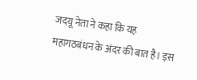जदयू नेता ने कहा कि यह महागठबंधन के अंदर की बात है। इस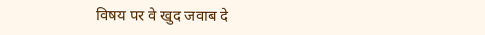विषय पर वे खुद जवाब दे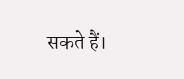सकते हैं।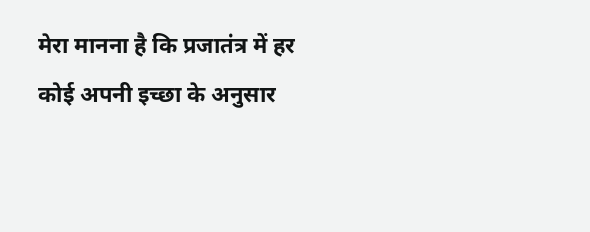मेरा मानना है कि प्रजातंत्र में हर कोई अपनी इच्छा के अनुसार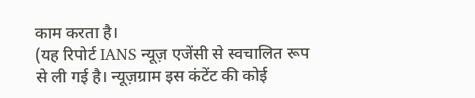काम करता है।
(यह रिपोर्ट IANS न्यूज़ एजेंसी से स्वचालित रूप से ली गई है। न्यूज़ग्राम इस कंटेंट की कोई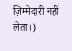ज़िम्मेदारी नहीं लेता।)